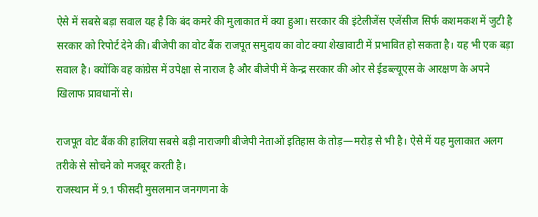ऐसे में सबसे बड़ा सवाल यह है कि बंद कमरे की मुलाकात में क्या हुआ। सरकार की इंटेलीजेंस एजेंसीज सिर्फ कशमकश में जुटी है सरकार को रिपोर्ट देने की। बीजेपी का वोट बैंक राजपूत समुदाय का वोट क्या शेखावाटी में प्रभावित हो सकता है। यह भी एक बड़ा सवाल है। क्योंकि वह कांग्रेस में उपेक्षा से नाराज है और बीजेपी में केन्द्र सरकार की ओर से ईडब्ल्यूएस के आरक्षण के अपने खिलाफ प्रावधानों से।

राजपूत वोट बैंक की हालिया सबसे बड़ी नाराजगी बीजेपी नेताओं इतिहास के तोड़—मरोड़ से भी है। ऐसे में यह मुलाकात अलग तरीके से सोचने को मजबूर करती है।
राजस्थान में 9.1 फीसदी मुसलमान जनगणना के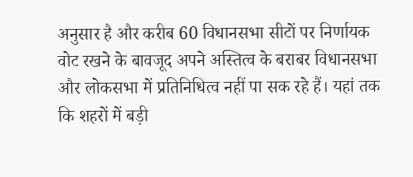अनुसार है और करीब 60 विधानसभा सीटों पर निर्णायक वोट रखने के बावजूद अपने अस्तित्व के बराबर विधानसभा और लोकसभा में प्रतिनिधित्व नहीं पा सक रहे हैं। यहां तक कि शहरों में बड़ी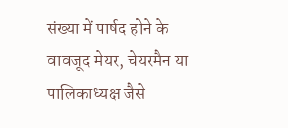संख्या में पार्षद होने के वावजूद मेयर, चेयरमैन या पालिकाध्यक्ष जैसे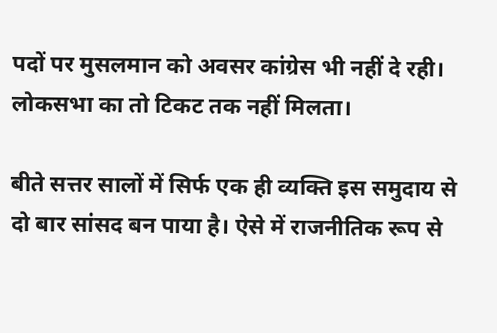पदों पर मुसलमान को अवसर कांग्रेस भी नहीं दे रही। लोकसभा का तो टिकट तक नहीं मिलता।

बीते सत्तर सालों में सिर्फ एक ही व्यक्ति इस समुदाय से दो बार सांसद बन पाया है। ऐसे में राजनीतिक रूप से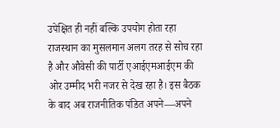उपेक्षित ही नहीं बल्कि उपयोग होता रहा राजस्थान का मुसलमान अलग तरह से सोच रहा है और औवेसी की पार्टी एआईएमआईएम की ओर उम्मीद भरी नजर से देख रहा है। इस बैठक के बाद अब राजनीतिक पंडित अपने—अपने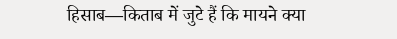हिसाब—किताब में जुटे हैं कि मायने क्या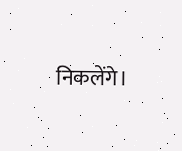निकलेंगे।